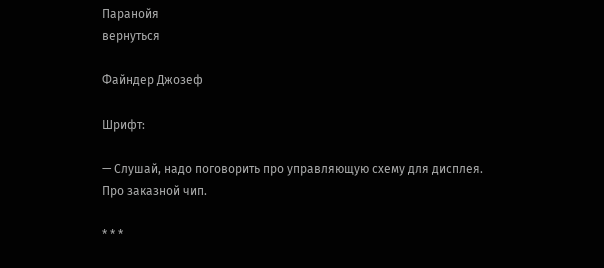Паранойя
вернуться

Файндер Джозеф

Шрифт:

— Слушай, надо поговорить про управляющую схему для дисплея. Про заказной чип.

* * *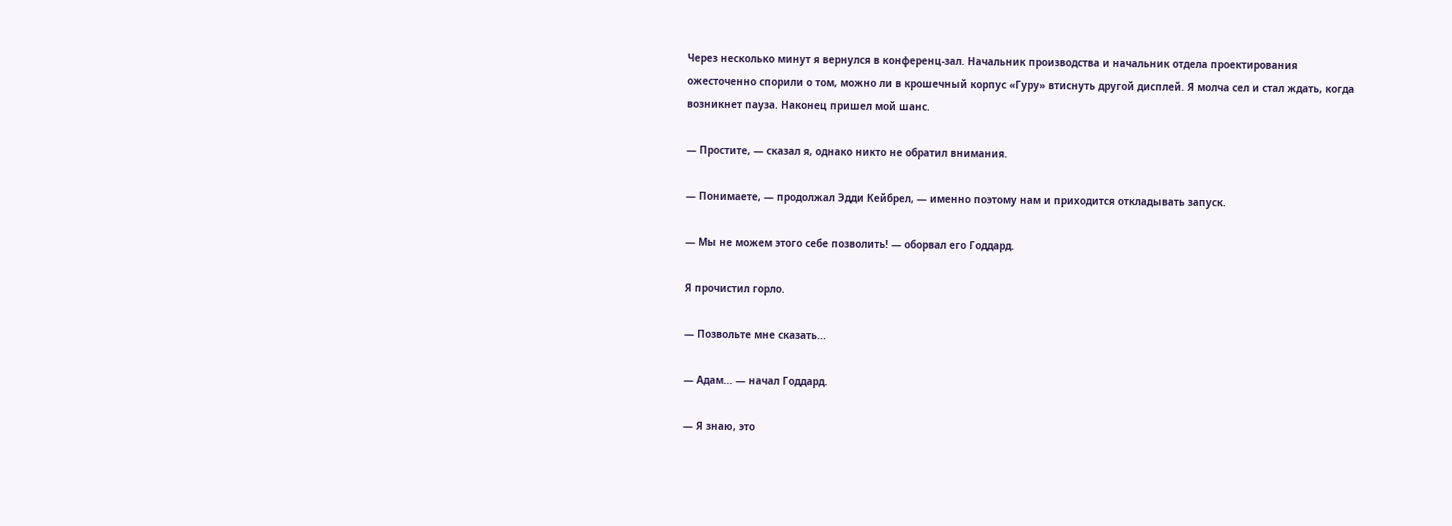Через несколько минут я вернулся в конференц-зал. Начальник производства и начальник отдела проектирования ожесточенно спорили о том, можно ли в крошечный корпус «Гуру» втиснуть другой дисплей. Я молча сел и стал ждать, когда возникнет пауза. Наконец пришел мой шанс.

— Простите, — сказал я, однако никто не обратил внимания.

— Понимаете, — продолжал Эдди Кейбрел, — именно поэтому нам и приходится откладывать запуск.

— Мы не можем этого себе позволить! — оборвал его Годдард.

Я прочистил горло.

— Позвольте мне сказать...

— Адам... — начал Годдард.

— Я знаю, это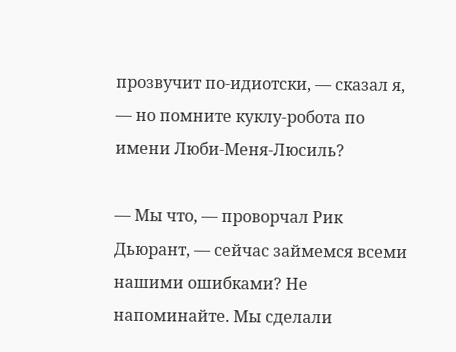прозвучит по-идиотски, — сказал я, — но помните куклу-робота по имени Люби-Меня-Люсиль?

— Мы что, — проворчал Рик Дьюрант, — сейчас займемся всеми нашими ошибками? Не напоминайте. Мы сделали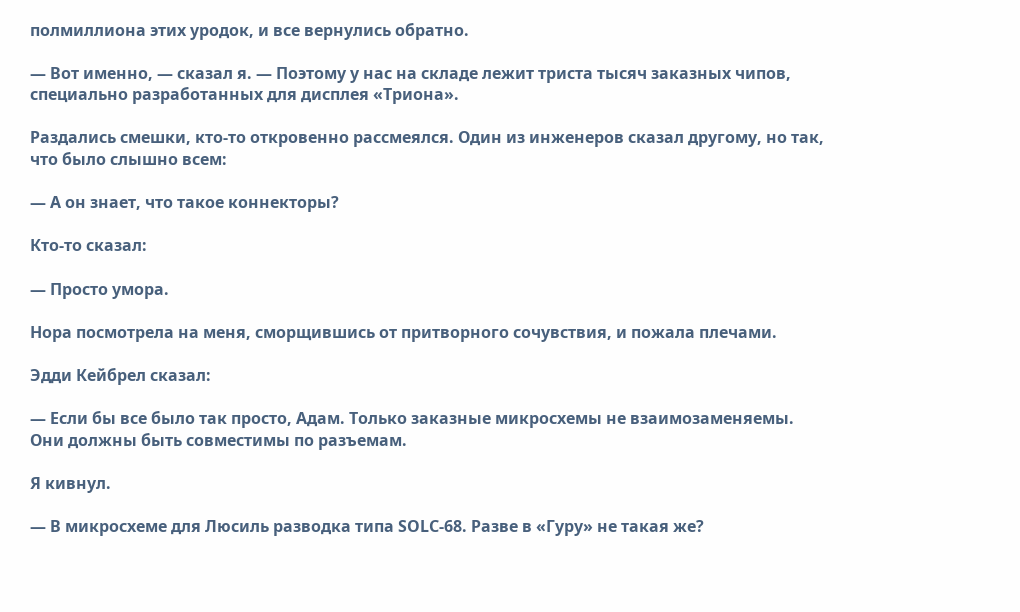полмиллиона этих уродок, и все вернулись обратно.

— Вот именно, — сказал я. — Поэтому у нас на складе лежит триста тысяч заказных чипов, специально разработанных для дисплея «Триона».

Раздались смешки, кто-то откровенно рассмеялся. Один из инженеров сказал другому, но так, что было слышно всем:

— А он знает, что такое коннекторы?

Кто-то сказал:

— Просто умора.

Нора посмотрела на меня, сморщившись от притворного сочувствия, и пожала плечами.

Эдди Кейбрел сказал:

— Если бы все было так просто, Адам. Только заказные микросхемы не взаимозаменяемы. Они должны быть совместимы по разъемам.

Я кивнул.

— В микросхеме для Люсиль разводка типа SOLC-68. Разве в «Гуру» не такая же?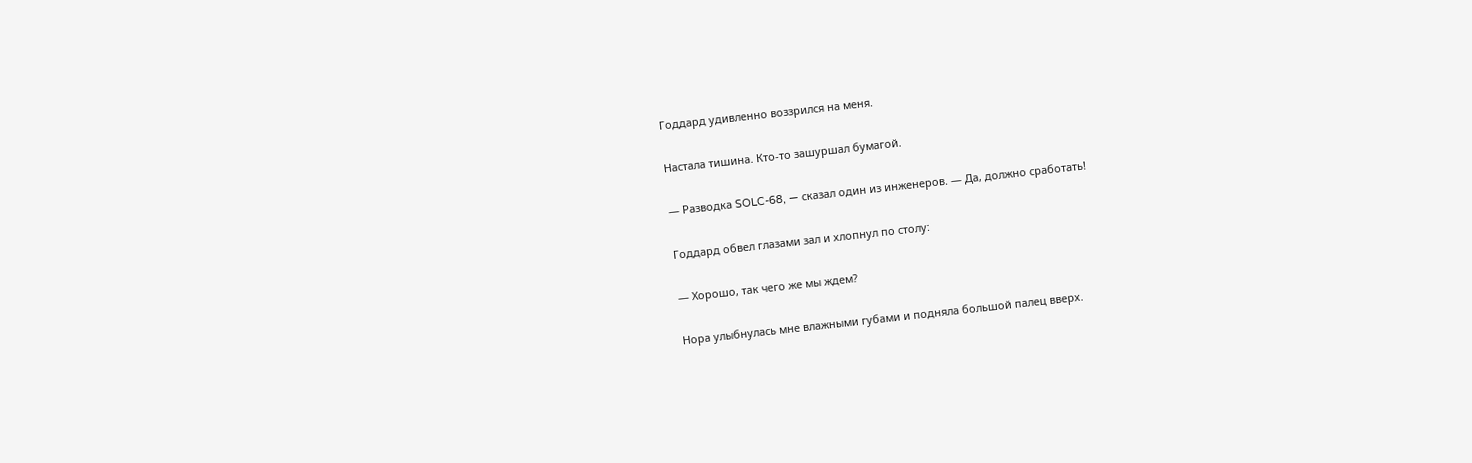Годдард удивленно воззрился на меня.

Настала тишина. Кто-то зашуршал бумагой.

— Разводка SOLC-68, — сказал один из инженеров. — Да, должно сработать!

Годдард обвел глазами зал и хлопнул по столу:

— Хорошо, так чего же мы ждем?

Нора улыбнулась мне влажными губами и подняла большой палец вверх.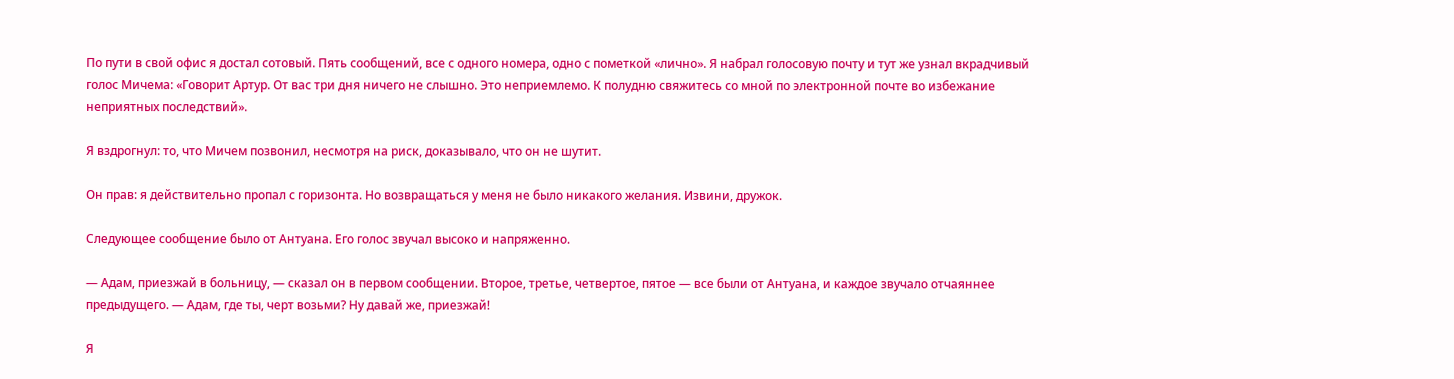По пути в свой офис я достал сотовый. Пять сообщений, все с одного номера, одно с пометкой «лично». Я набрал голосовую почту и тут же узнал вкрадчивый голос Мичема: «Говорит Артур. От вас три дня ничего не слышно. Это неприемлемо. К полудню свяжитесь со мной по электронной почте во избежание неприятных последствий».

Я вздрогнул: то, что Мичем позвонил, несмотря на риск, доказывало, что он не шутит.

Он прав: я действительно пропал с горизонта. Но возвращаться у меня не было никакого желания. Извини, дружок.

Следующее сообщение было от Антуана. Его голос звучал высоко и напряженно.

— Адам, приезжай в больницу, — сказал он в первом сообщении. Второе, третье, четвертое, пятое — все были от Антуана, и каждое звучало отчаяннее предыдущего. — Адам, где ты, черт возьми? Ну давай же, приезжай!

Я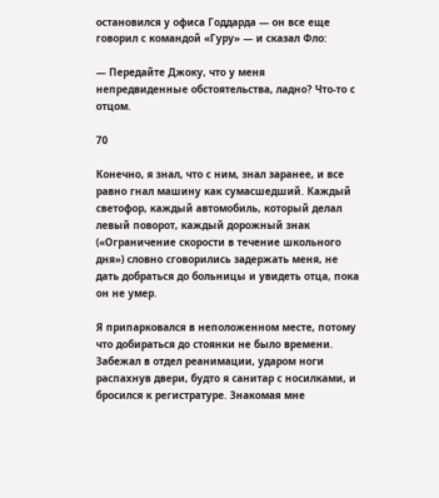остановился у офиса Годдарда — он все еще говорил с командой «Гуру» — и сказал Фло:

— Передайте Джоку, что у меня непредвиденные обстоятельства, ладно? Что-то с отцом.

70

Конечно, я знал, что с ним, знал заранее, и все равно гнал машину как сумасшедший. Каждый светофор, каждый автомобиль, который делал левый поворот, каждый дорожный знак («Ограничение скорости в течение школьного дня») словно сговорились задержать меня, не дать добраться до больницы и увидеть отца, пока он не умер.

Я припарковался в неположенном месте, потому что добираться до стоянки не было времени. Забежал в отдел реанимации, ударом ноги распахнув двери, будто я санитар с носилками, и бросился к регистратуре. Знакомая мне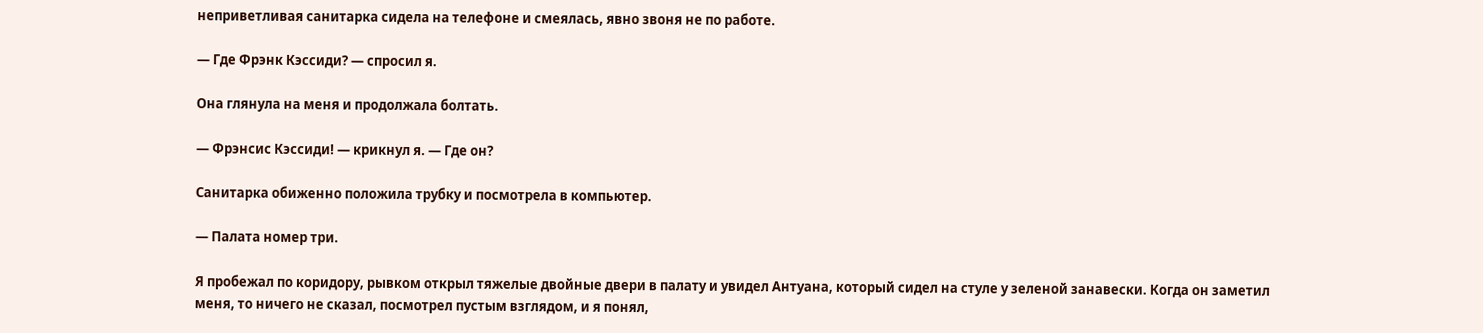неприветливая санитарка сидела на телефоне и смеялась, явно звоня не по работе.

— Где Фрэнк Кэссиди? — спросил я.

Она глянула на меня и продолжала болтать.

— Фрэнсис Кэссиди! — крикнул я. — Где он?

Санитарка обиженно положила трубку и посмотрела в компьютер.

— Палата номер три.

Я пробежал по коридору, рывком открыл тяжелые двойные двери в палату и увидел Антуана, который сидел на стуле у зеленой занавески. Когда он заметил меня, то ничего не сказал, посмотрел пустым взглядом, и я понял,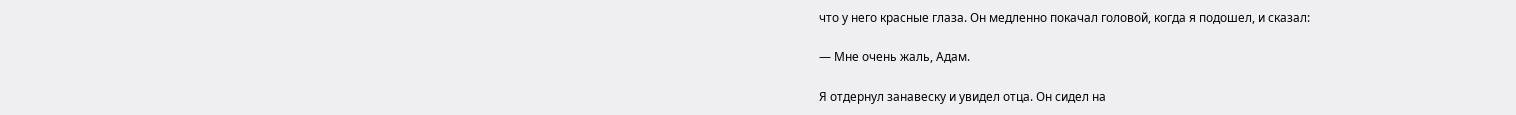что у него красные глаза. Он медленно покачал головой, когда я подошел, и сказал:

— Мне очень жаль, Адам.

Я отдернул занавеску и увидел отца. Он сидел на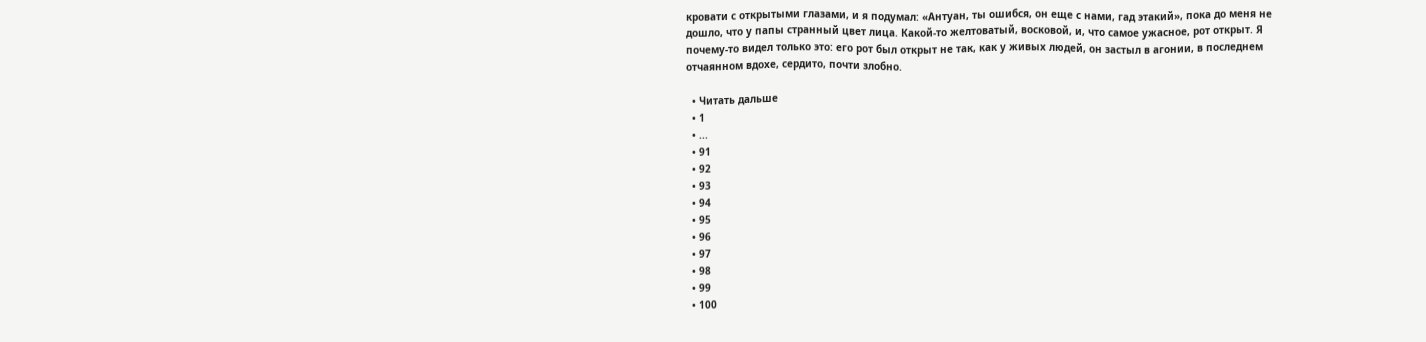кровати с открытыми глазами, и я подумал: «Антуан, ты ошибся, он еще с нами, гад этакий», пока до меня не дошло, что у папы странный цвет лица. Какой-то желтоватый, восковой, и, что самое ужасное, рот открыт. Я почему-то видел только это: его рот был открыт не так, как у живых людей, он застыл в агонии, в последнем отчаянном вдохе, сердито, почти злобно.

  • Читать дальше
  • 1
  • ...
  • 91
  • 92
  • 93
  • 94
  • 95
  • 96
  • 97
  • 98
  • 99
  • 100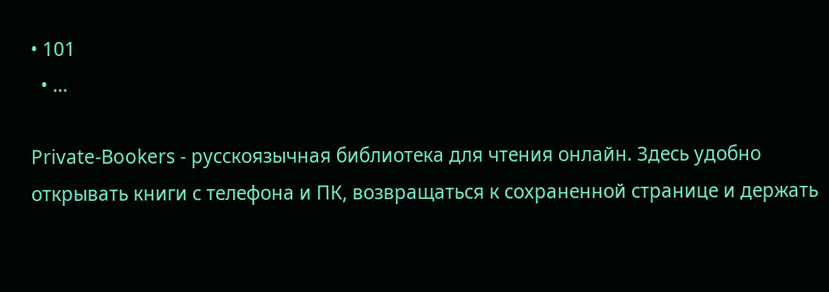• 101
  • ...

Private-Bookers - русскоязычная библиотека для чтения онлайн. Здесь удобно открывать книги с телефона и ПК, возвращаться к сохраненной странице и держать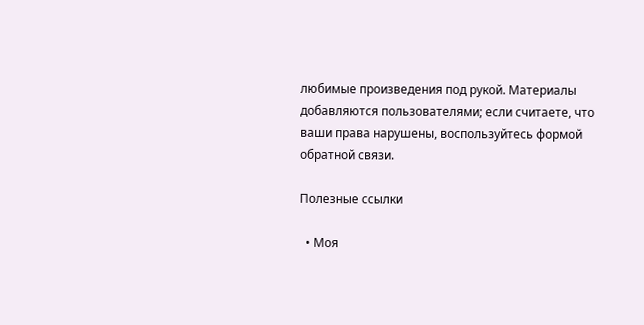любимые произведения под рукой. Материалы добавляются пользователями; если считаете, что ваши права нарушены, воспользуйтесь формой обратной связи.

Полезные ссылки

  • Моя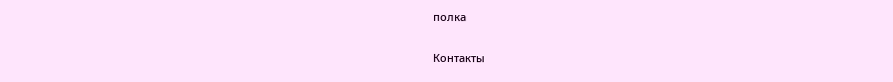полка

Контакты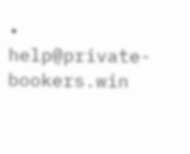• help@private-bookers.win